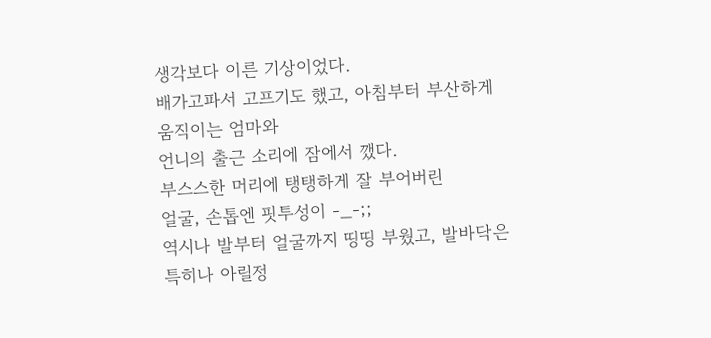생각보다 이른 기상이었다.
배가고파서 고프기도 했고, 아침부터 부산하게 움직이는 엄마와
언니의 출근 소리에 잠에서 깼다.
부스스한 머리에 탱탱하게 잘 부어버린
얼굴, 손톱엔 핏투성이 -_-;;
역시나 발부터 얼굴까지 띵띵 부웠고, 발바닥은 특히나 아릴정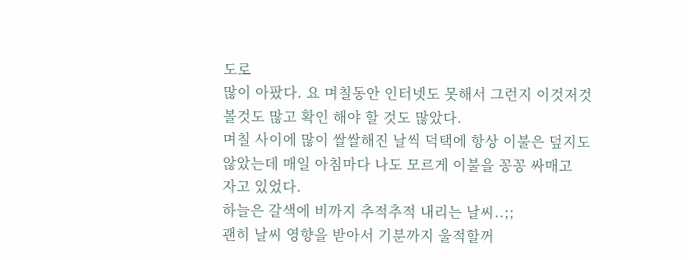도로
많이 아팠다. 요 며칠동안 인터넷도 못해서 그런지 이것저것
볼것도 많고 확인 해야 할 것도 많았다.
며칠 사이에 많이 쌀쌀해진 날씩 덕택에 항상 이불은 덮지도
않았는데 매일 아침마다 나도 모르게 이불을 꽁꽁 싸매고
자고 있었다.
하늘은 갈색에 비까지 추적추적 내리는 날씨..;;
괜히 날씨 영향을 받아서 기분까지 울적할꺼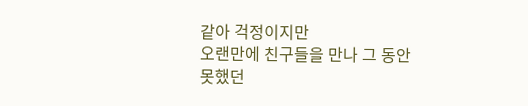같아 걱정이지만
오랜만에 친구들을 만나 그 동안 못했던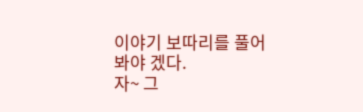이야기 보따리를 풀어
봐야 겠다.
자~ 그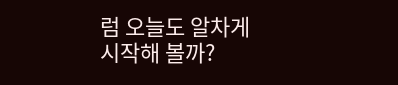럼 오늘도 알차게 시작해 볼까?